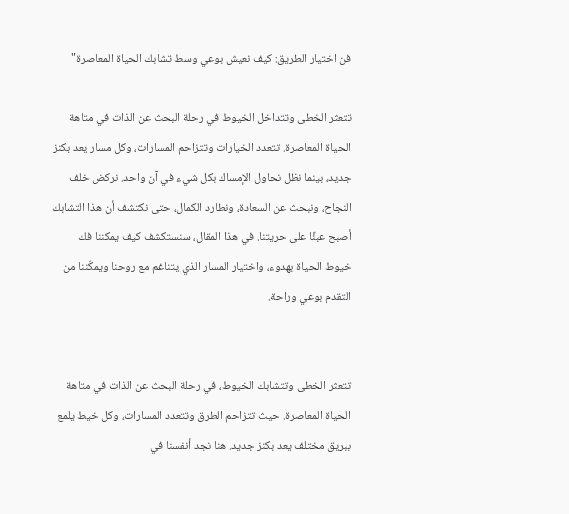فن اختيار الطريق: كيف نعيش بوعي وسط تشابك الحياة المعاصرة"

تتعثر الخطى وتتداخل الخيوط في رحلة البحث عن الذات في متاهة الحياة المعاصرة. تتعدد الخيارات وتتزاحم المسارات، وكل مسار يعد بكنز جديد، بينما نظل نحاول الإمساك بكل شيء في آن واحد. نركض خلف النجاح، ونبحث عن السعادة، ونطارد الكمال، حتى نكتشف أن هذا التشابك أصبح عبئًا على حريتنا. في هذا المقال، سنستكشف كيف يمكننا فك خيوط الحياة بهدوء، واختيار المسار الذي يتناغم مع روحنا ويمكّننا من التقدم بوعي وراحة.


تتعثر الخطى وتتشابك الخيوط، في رحلة البحث عن الذات في متاهة الحياة المعاصرة. حيث تتزاحم الطرق وتتعدد المسارات، وكل خيط يلمع ببريق مختلف يعد بكنز جديد. هنا نجد أنفسنا في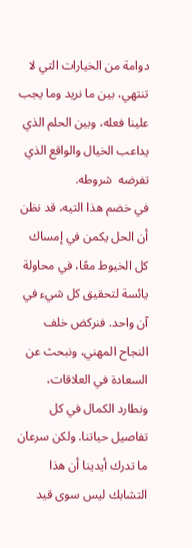دوامة من الخيارات التي لا تنتهي، بين ما نريد وما يجب علينا فعله، وبين الحلم الذي يداعب الخيال والواقع الذي تفرضه  شروطه.
في خضم هذا التيه، قد نظن أن الحل يكمن في إمساك كل الخيوط معًا، في محاولة يائسة لتحقيق كل شيء في آن واحد. فنركض خلف النجاح المهني، ونبحث عن السعادة في العلاقات، ونطارد الكمال في كل تفاصيل حياتنا. ولكن سرعان ما تدرك أيدينا أن هذا التشابك ليس سوى قيد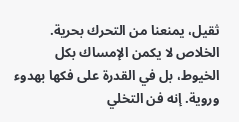ثقيل، يمنعنا من التحرك بحرية.
الخلاص لا يكمن الإمساك بكل الخيوط، بل في القدرة على فكها بهدوء وروية. إنه فن التخلي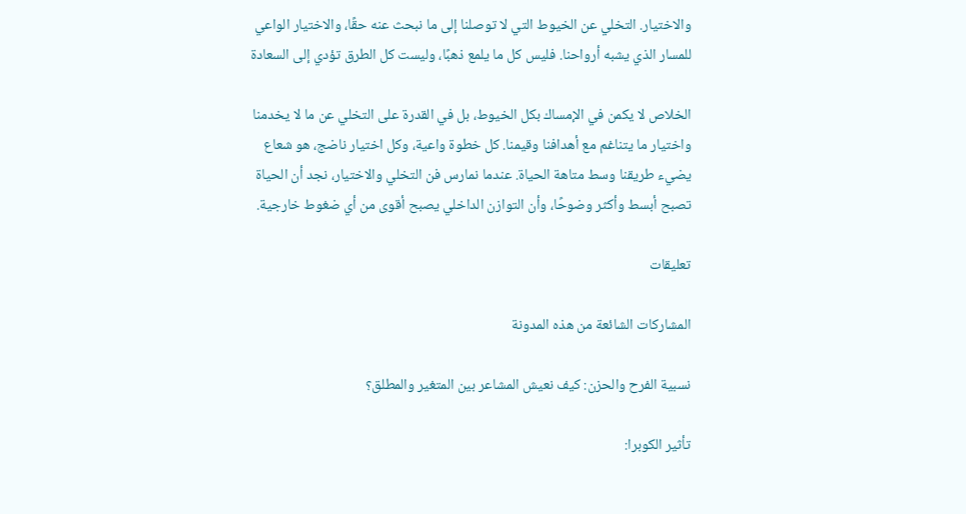والاختيار. التخلي عن الخيوط التي لا توصلنا إلى ما نبحث عنه حقًا، والاختيار الواعي للمسار الذي يشبه أرواحنا. فليس كل ما يلمع ذهبًا، وليست كل الطرق تؤدي إلى السعادة

الخلاص لا يكمن في الإمساك بكل الخيوط، بل في القدرة على التخلي عن ما لا يخدمنا واختيار ما يتناغم مع أهدافنا وقيمنا. كل خطوة واعية، وكل اختيار ناضج، هو شعاع يضيء طريقنا وسط متاهة الحياة. عندما نمارس فن التخلي والاختيار، نجد أن الحياة تصبح أبسط وأكثر وضوحًا، وأن التوازن الداخلي يصبح أقوى من أي ضغوط خارجية.

تعليقات

المشاركات الشائعة من هذه المدونة

نسبية الفرح والحزن: كيف نعيش المشاعر بين المتغير والمطلق؟

تأثير الكوبرا: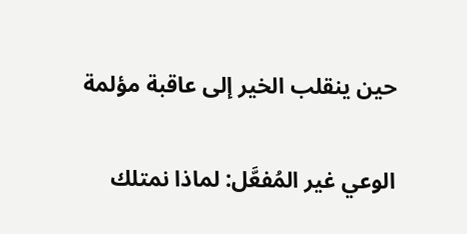حين ينقلب الخير إلى عاقبة مؤلمة

الوعي غير المُفعَّل: لماذا نمتلك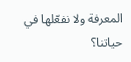المعرفة ولا نفعّلها في حياتنا؟